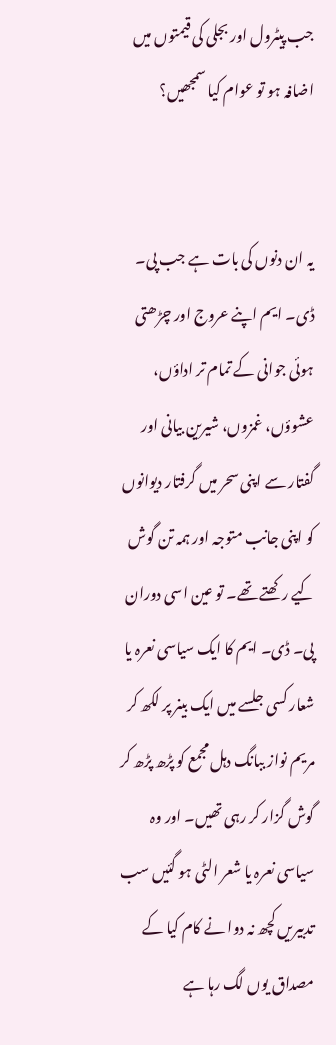جب پیٹرول اور بجلی کی قیمتوں میں اضافہ ہو تو عوام کیا سمجھیں؟


یہ ان دنوں کی بات ہے جب پی۔ ڈی۔ ایم اپنے عروج اور چڑھتی ہوئی جوانی کے تمام تر اداؤں، عشوؤں، غمزوں، شیرین بیانی اور گفتار سے اپنی سحر میں گرفتار دیوانوں کو اپنی جانب متوجہ اور ہمہ تن گوش کیے رکھتے تھے۔ تو عین اسی دوران پی۔ ڈی۔ ایم کا ایک سیاسی نعرہ یا شعار کسی جلسے میں ایک بینر پر لکھ کر مریم نواز ببانگ دہل مجمع کو پڑھ پڑھ کر گوش گزار کر رہی تھیں۔ اور وہ سیاسی نعرہ یا شعر الٹی ہو گئیں سب تدبیریں کچھ نہ دوا نے کام کیا کے مصداق یوں لگ رہا ہے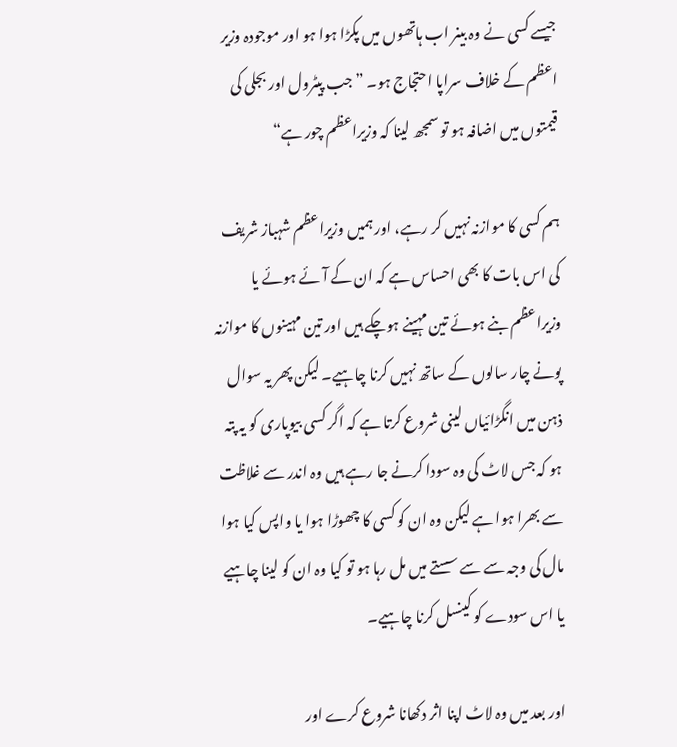جیسے کسی نے وہ بینر اب ہاتھوں میں پکڑا ہوا ہو اور موجودہ وزیر اعظم کے خلاف سراپا احتجاج ہو۔ ”جب پیٹرول اور بجلی کی قیمتوں میں اضافہ ہو تو سمجھ لینا کہ وزیراعظم چور ہے“

ہم کسی کا موازنہ نہیں کر رہے، اور ہمیں وزیراعظم شہباز شریف کی اس بات کا بھی احساس ہے کہ ان کے آئے ہوئے یا وزیراعظم بنے ہوئے تین مہینے ہوچکے ہیں اور تین مہینوں کا موازنہ پونے چار سالوں کے ساتھ نہیں کرنا چاہیے۔ لیکن پھر یہ سوال ذہن میں انگڑائیاں لینی شروع کرتا ہے کہ اگر کسی بیوپاری کو یہ پتہ ہو کہ جس لاٹ کی وہ سودا کرنے جا رہے ہیں وہ اندر سے غلاظت سے بھرا ہوا ہے لیکن وہ ان کو کسی کا چھوڑا ہوا یا واپس کیا ہوا مال کی وجہ سے سے سستے میں مل رہا ہو تو کیا وہ ان کو لینا چاہیے یا اس سودے کو کینسل کرنا چاہیے۔

اور بعد میں وہ لاٹ اپنا اثر دکھانا شروع کرے اور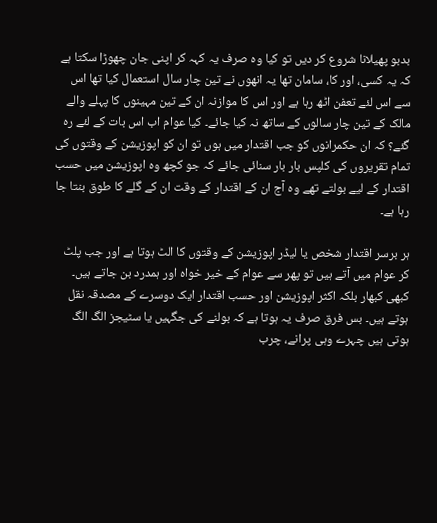بدبو پھیلانا شروع کر دیں تو کیا وہ صرف یہ کہہ کر اپنی جان چھوڑا سکتا ہے کہ یہ کسی، اور کا، سامان تھا یہ انھوں نے تین چار سال استعمال کیا تھا اس سے اس لئے تعفن اٹھ رہا ہے اور اس کا موازنہ ان کے تین مہینوں کا پہلے والے مالک کے تین چار سالوں کے ساتھ نہ کیا جائے۔ کیا عوام اب اس بات کے لئے رہ گئے؟ کہ ان حکمرانوں کو جب اقتدار میں ہوں تو ان کو اپوزیشن کے وقتوں کی تمام تقریروں کی کلپس بار بار سنائی جائے کہ جو کچھ وہ اپوزیشن میں حسب اقتدار کے لیے بولتے تھے وہ آج ان کے اقتدار کے وقت ان کے گلے کا طوق بنتا جا رہا ہے۔

ہر برسر اقتدار شخص یا لیڈر اپوزیشن کے وقتوں کا الٹ ہوتا ہے اور جب پلٹ کر عوام میں آتے ہیں تو پھر سے عوام کے خیر خواہ اور ہمدرد بن جاتے ہیں۔ کبھی کبھار بلکہ اکثر اپوزیشن اور حسب اقتدار ایک دوسرے کے مصدقہ نقل ہوتے ہیں۔ بس فرق صرف یہ ہوتا ہے کہ بولنے کی جگہیں یا سٹیجز الگ الگ ہوتی ہیں چہرے وہی پرانے، چرب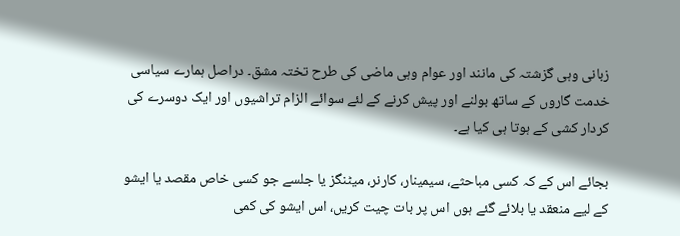زبانی وہی گزشتہ کی مانند اور عوام وہی ماضی کی طرح تختہ مشق۔ دراصل ہمارے سیاسی خدمت گاروں کے ساتھ بولنے اور پیش کرنے کے لئے سوائے الزام تراشیوں اور ایک دوسرے کی کردار کشی کے ہوتا ہی کیا ہے۔

بجائے اس کے کہ کسی مباحثے، سیمینار، کارنر، میٹنگز یا جلسے جو کسی خاص مقصد یا ایشو کے لیے منعقد یا بلائے گئے ہوں اس پر بات چیت کریں، اس ایشو کی کمی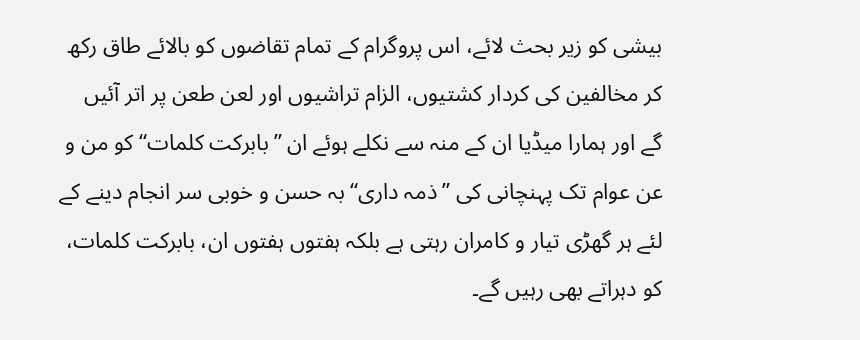بیشی کو زیر بحث لائے، اس پروگرام کے تمام تقاضوں کو بالائے طاق رکھ کر مخالفین کی کردار کشتیوں، الزام تراشیوں اور لعن طعن پر اتر آئیں گے اور ہمارا میڈیا ان کے منہ سے نکلے ہوئے ان ”بابرکت کلمات“ کو من و عن عوام تک پہنچانی کی ”ذمہ داری“ بہ حسن و خوبی سر انجام دینے کے لئے ہر گھڑی تیار و کامران رہتی ہے بلکہ ہفتوں ہفتوں ان، بابرکت کلمات، کو دہراتے بھی رہیں گے۔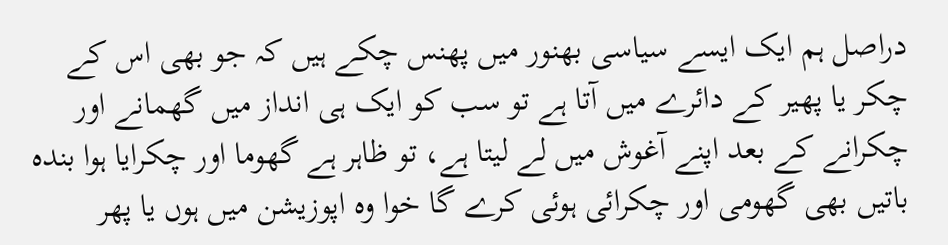دراصل ہم ایک ایسے سیاسی بھنور میں پھنس چکے ہیں کہ جو بھی اس کے چکر یا پھیر کے دائرے میں آتا ہے تو سب کو ایک ہی انداز میں گھمانے اور چکرانے کے بعد اپنے آغوش میں لے لیتا ہے، تو ظاہر ہے گھوما اور چکرایا ہوا بندہ باتیں بھی گھومی اور چکرائی ہوئی کرے گا خوا وہ اپوزیشن میں ہوں یا پھر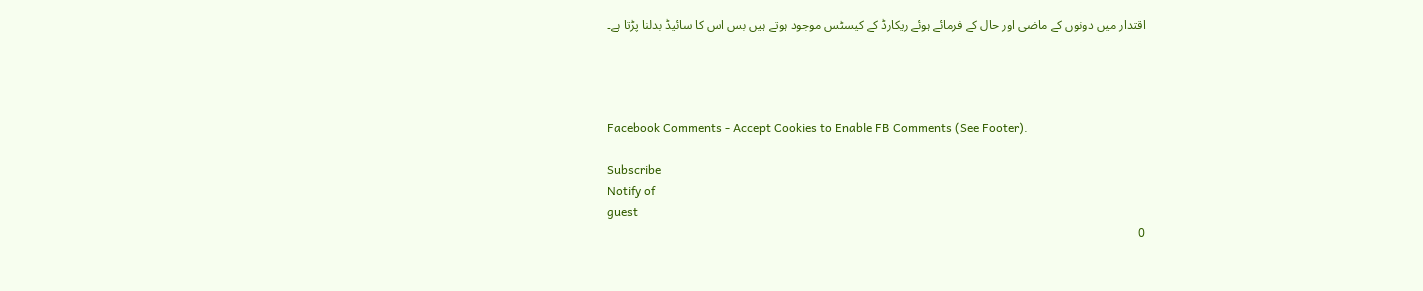اقتدار میں دونوں کے ماضی اور حال کے فرمائے ہوئے ریکارڈ کے کیسٹس موجود ہوتے ہیں بس اس کا سائیڈ بدلنا پڑتا ہے۔




Facebook Comments - Accept Cookies to Enable FB Comments (See Footer).

Subscribe
Notify of
guest
0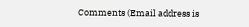Comments (Email address is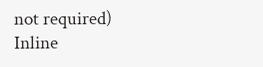not required)
Inline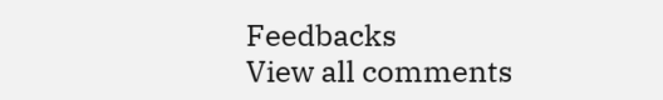Feedbacks
View all comments